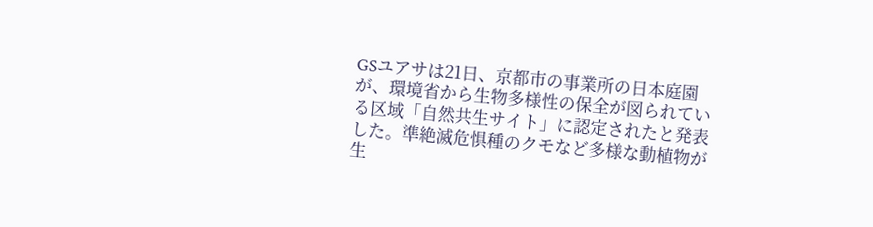GSユアサは21日、京都市の事業所の日本庭園が、環境省から生物多様性の保全が図られている区域「自然共生サイト」に認定されたと発表した。準絶滅危惧種のクモなど多様な動植物が生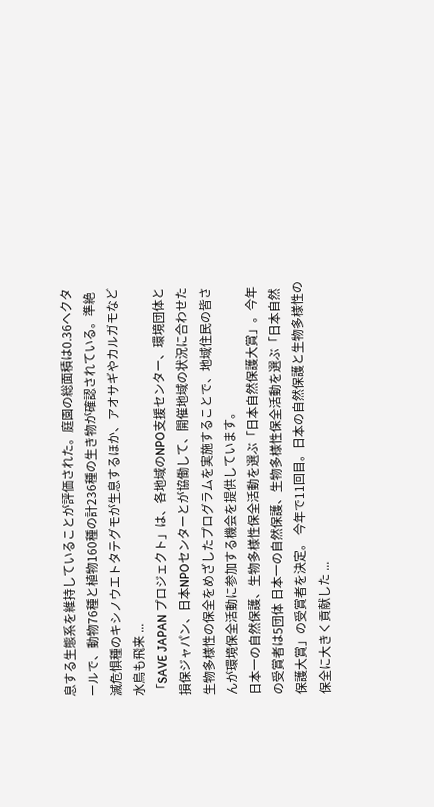息する生態系を維持していることが評価された。庭園の総面積は0.36ヘクタールで、動物76種と植物160種の計236種の生き物が確認されている。準絶滅危惧種のキシノウエトタテグモが生息するほか、アオサギやカルガモなど水鳥も飛来 ...
「SAVE JAPAN プロジェクト」は、各地域のNPO支援センター、環境団体と損保ジャパン、日本NPOセンターとが協働して、開催地域の状況に合わせた生物多様性の保全をめざしたプログラムを実施することで、地域住民の皆さんが環境保全活動に参加する機会を提供しています。
日本一の自然保護、生物多様性保全活動を選ぶ「日本自然保護大賞」。今年の受賞者は5団体 日本一の自然保護、生物多様性保全活動を選ぶ「日本自然保護大賞」の受賞者を決定。 今年で11回目。日本の自然保護と生物多様性の保全に大きく貢献した ...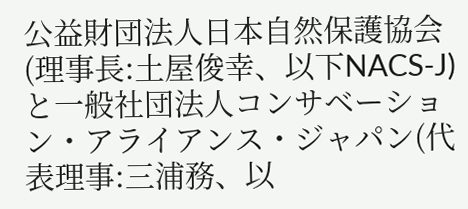公益財団法人日本自然保護協会(理事長:土屋俊幸、以下NACS-J)と一般社団法人コンサベーション・アライアンス・ジャパン(代表理事:三浦務、以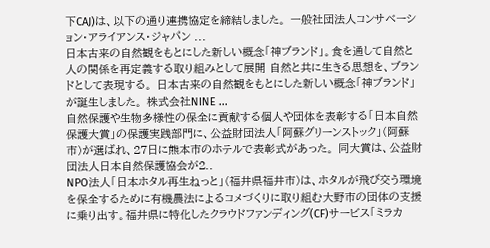下CAJ)は、以下の通り連携協定を締結しました。 一般社団法人コンサベーション・アライアンス・ジャパン ...
日本古来の自然観をもとにした新しい概念「神ブランド」。食を通して自然と人の関係を再定義する取り組みとして展開 自然と共に生きる思想を、ブランドとして表現する。 日本古来の自然観をもとにした新しい概念「神ブランド」が誕生しました。 株式会社NINE ...
自然保護や生物多様性の保全に貢献する個人や団体を表彰する「日本自然保護大賞」の保護実践部門に、公益財団法人「阿蘇グリーンストック」(阿蘇市)が選ばれ、27日に熊本市のホテルで表彰式があった。 同大賞は、公益財団法人日本自然保護協会が2..
NPO法人「日本ホタル再生ねっと」(福井県福井市)は、ホタルが飛び交う環境を保全するために有機農法によるコメづくりに取り組む大野市の団体の支援に乗り出す。福井県に特化したクラウドファンディング(CF)サービス「ミラカ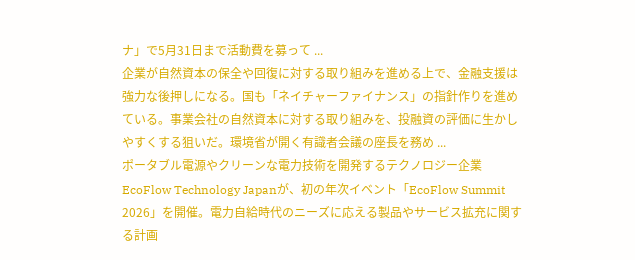ナ」で5月31日まで活動費を募って ...
企業が自然資本の保全や回復に対する取り組みを進める上で、金融支援は強力な後押しになる。国も「ネイチャーファイナンス」の指針作りを進めている。事業会社の自然資本に対する取り組みを、投融資の評価に生かしやすくする狙いだ。環境省が開く有識者会議の座長を務め ...
ポータブル電源やクリーンな電力技術を開発するテクノロジー企業EcoFlow Technology Japanが、初の年次イベント「EcoFlow Summit 2026」を開催。電力自給時代のニーズに応える製品やサービス拡充に関する計画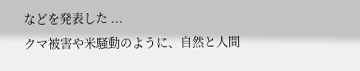などを発表した ...
クマ被害や米騒動のように、自然と人間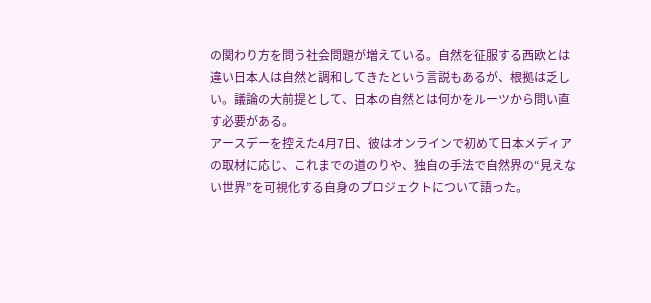の関わり方を問う社会問題が増えている。自然を征服する西欧とは違い日本人は自然と調和してきたという言説もあるが、根拠は乏しい。議論の大前提として、日本の自然とは何かをルーツから問い直す必要がある。
アースデーを控えた4月7日、彼はオンラインで初めて日本メディアの取材に応じ、これまでの道のりや、独自の手法で自然界の“見えない世界”を可視化する自身のプロジェクトについて語った。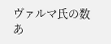ヴァルマ氏の数あ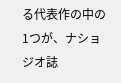る代表作の中の1つが、ナショジオ誌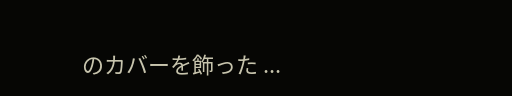のカバーを飾った ...